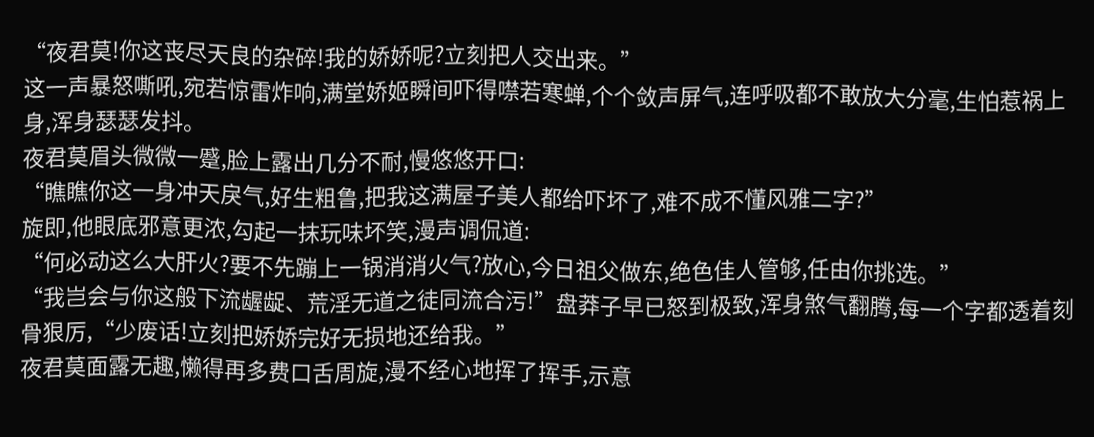“夜君莫!你这丧尽天良的杂碎!我的娇娇呢?立刻把人交出来。”
这一声暴怒嘶吼,宛若惊雷炸响,满堂娇姬瞬间吓得噤若寒蝉,个个敛声屏气,连呼吸都不敢放大分毫,生怕惹祸上身,浑身瑟瑟发抖。
夜君莫眉头微微一蹙,脸上露出几分不耐,慢悠悠开口:
“瞧瞧你这一身冲天戾气,好生粗鲁,把我这满屋子美人都给吓坏了,难不成不懂风雅二字?”
旋即,他眼底邪意更浓,勾起一抹玩味坏笑,漫声调侃道:
“何必动这么大肝火?要不先蹦上一锅消消火气?放心,今日祖父做东,绝色佳人管够,任由你挑选。”
“我岂会与你这般下流龌龊、荒淫无道之徒同流合污!”盘莽子早已怒到极致,浑身煞气翻腾,每一个字都透着刻骨狠厉,“少废话!立刻把娇娇完好无损地还给我。”
夜君莫面露无趣,懒得再多费口舌周旋,漫不经心地挥了挥手,示意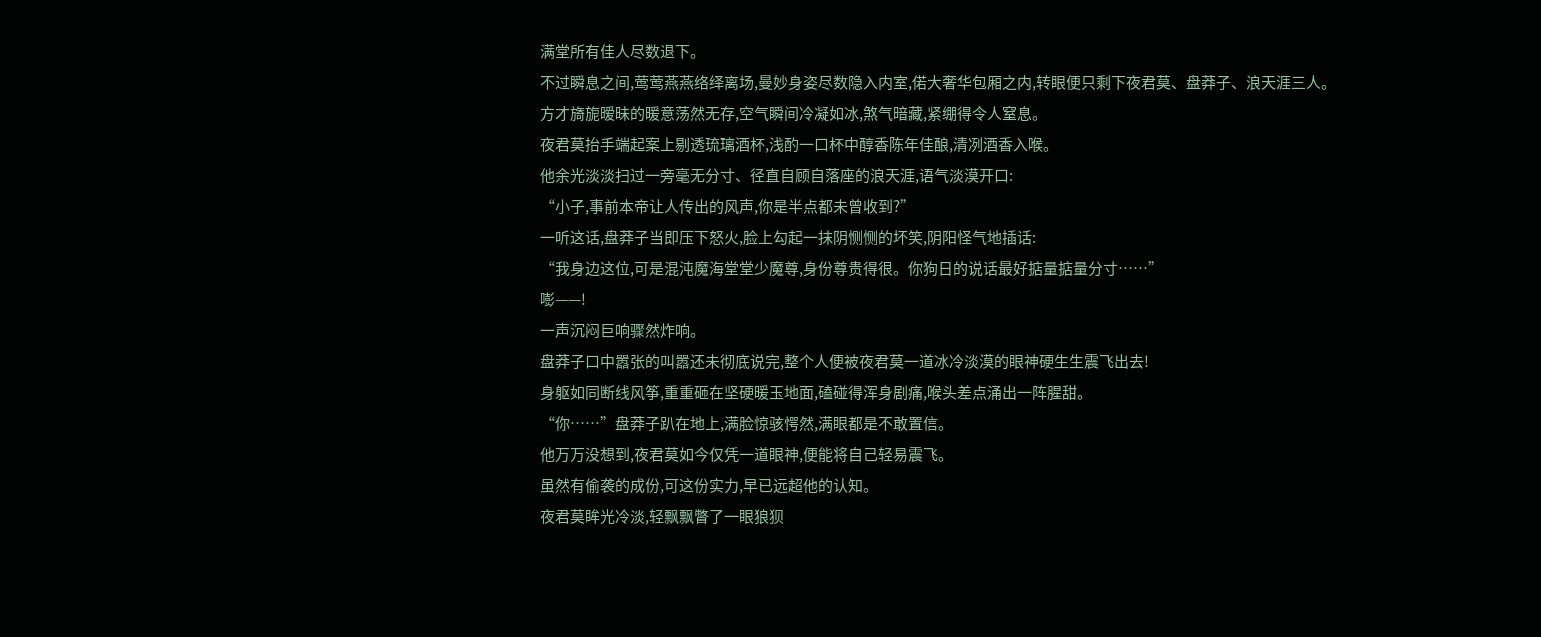满堂所有佳人尽数退下。
不过瞬息之间,莺莺燕燕络绎离场,曼妙身姿尽数隐入内室,偌大奢华包厢之内,转眼便只剩下夜君莫、盘莽子、浪天涯三人。
方才旖旎暧昧的暖意荡然无存,空气瞬间冷凝如冰,煞气暗藏,紧绷得令人窒息。
夜君莫抬手端起案上剔透琉璃酒杯,浅酌一口杯中醇香陈年佳酿,清冽酒香入喉。
他余光淡淡扫过一旁毫无分寸、径直自顾自落座的浪天涯,语气淡漠开口:
“小子,事前本帝让人传出的风声,你是半点都未曾收到?”
一听这话,盘莽子当即压下怒火,脸上勾起一抹阴恻恻的坏笑,阴阳怪气地插话:
“我身边这位,可是混沌魔海堂堂少魔尊,身份尊贵得很。你狗日的说话最好掂量掂量分寸……”
嘭——!
一声沉闷巨响骤然炸响。
盘莽子口中嚣张的叫嚣还未彻底说完,整个人便被夜君莫一道冰冷淡漠的眼神硬生生震飞出去!
身躯如同断线风筝,重重砸在坚硬暖玉地面,磕碰得浑身剧痛,喉头差点涌出一阵腥甜。
“你……”盘莽子趴在地上,满脸惊骇愕然,满眼都是不敢置信。
他万万没想到,夜君莫如今仅凭一道眼神,便能将自己轻易震飞。
虽然有偷袭的成份,可这份实力,早已远超他的认知。
夜君莫眸光冷淡,轻飘飘瞥了一眼狼狈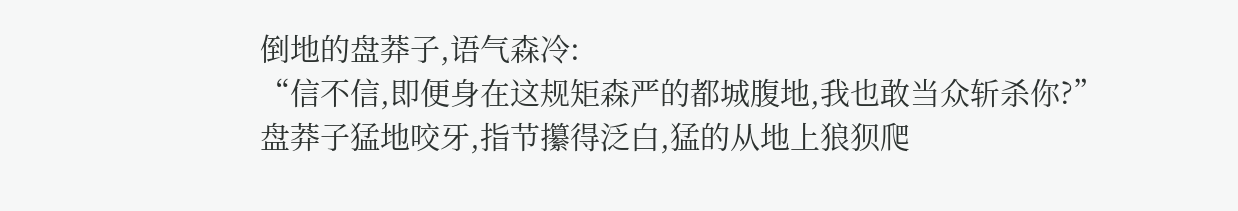倒地的盘莽子,语气森冷:
“信不信,即便身在这规矩森严的都城腹地,我也敢当众斩杀你?”
盘莽子猛地咬牙,指节攥得泛白,猛的从地上狼狈爬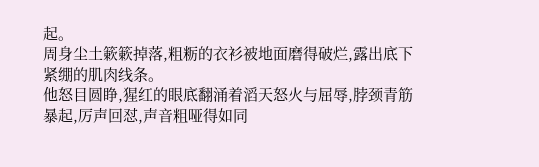起。
周身尘土簌簌掉落,粗粝的衣衫被地面磨得破烂,露出底下紧绷的肌肉线条。
他怒目圆睁,猩红的眼底翻涌着滔天怒火与屈辱,脖颈青筋暴起,厉声回怼,声音粗哑得如同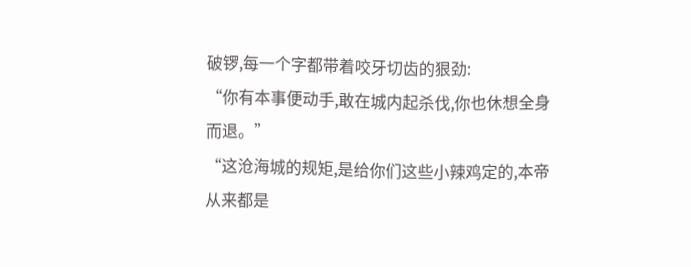破锣,每一个字都带着咬牙切齿的狠劲:
“你有本事便动手,敢在城内起杀伐,你也休想全身而退。”
“这沧海城的规矩,是给你们这些小辣鸡定的,本帝从来都是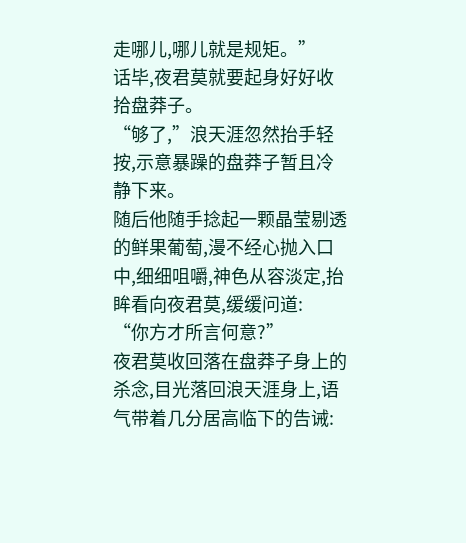走哪儿,哪儿就是规矩。”
话毕,夜君莫就要起身好好收拾盘莽子。
“够了,”浪天涯忽然抬手轻按,示意暴躁的盘莽子暂且冷静下来。
随后他随手捻起一颗晶莹剔透的鲜果葡萄,漫不经心抛入口中,细细咀嚼,神色从容淡定,抬眸看向夜君莫,缓缓问道:
“你方才所言何意?”
夜君莫收回落在盘莽子身上的杀念,目光落回浪天涯身上,语气带着几分居高临下的告诫: